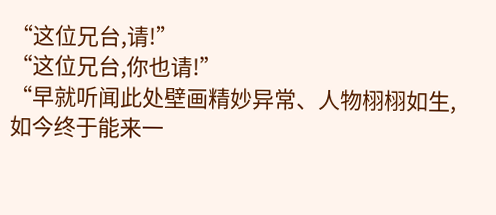“这位兄台,请!”
“这位兄台,你也请!”
“早就听闻此处壁画精妙异常、人物栩栩如生,如今终于能来一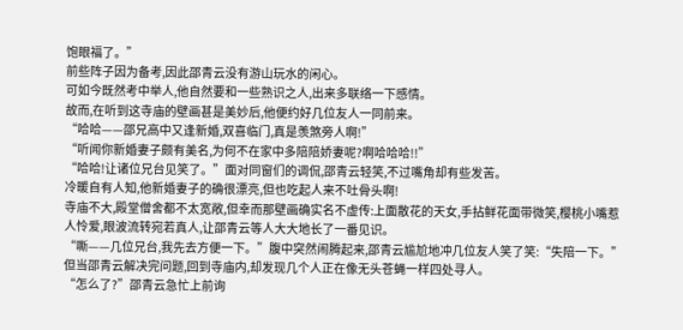饱眼福了。”
前些阵子因为备考,因此邵青云没有游山玩水的闲心。
可如今既然考中举人,他自然要和一些熟识之人,出来多联络一下感情。
故而,在听到这寺庙的壁画甚是美妙后,他便约好几位友人一同前来。
“哈哈——邵兄高中又逢新婚,双喜临门,真是羡煞旁人啊!”
“听闻你新婚妻子颇有美名,为何不在家中多陪陪娇妻呢?啊哈哈哈!!”
“哈哈!让诸位兄台见笑了。”面对同窗们的调侃,邵青云轻笑,不过嘴角却有些发苦。
冷暖自有人知,他新婚妻子的确很漂亮,但也吃起人来不吐骨头啊!
寺庙不大,殿堂僧舍都不太宽敞,但幸而那壁画确实名不虚传:上面散花的天女,手拈鲜花面带微笑,樱桃小嘴惹人怜爱,眼波流转宛若真人,让邵青云等人大大地长了一番见识。
“嘶——几位兄台,我先去方便一下。”腹中突然闹腾起来,邵青云尴尬地冲几位友人笑了笑:“失陪一下。”
但当邵青云解决完问题,回到寺庙内,却发现几个人正在像无头苍蝇一样四处寻人。
“怎么了?”邵青云急忙上前询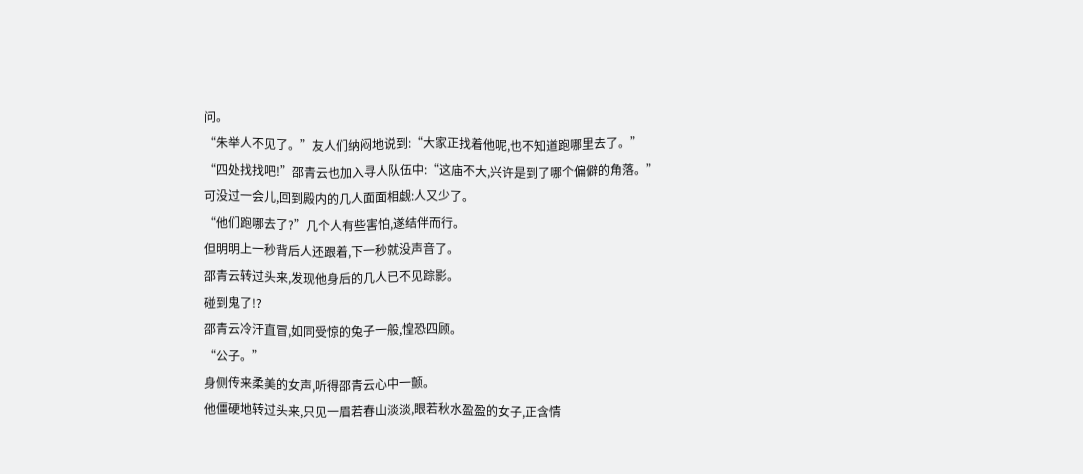问。
“朱举人不见了。”友人们纳闷地说到:“大家正找着他呢,也不知道跑哪里去了。”
“四处找找吧!”邵青云也加入寻人队伍中:“这庙不大,兴许是到了哪个偏僻的角落。”
可没过一会儿,回到殿内的几人面面相觑:人又少了。
“他们跑哪去了?”几个人有些害怕,遂结伴而行。
但明明上一秒背后人还跟着,下一秒就没声音了。
邵青云转过头来,发现他身后的几人已不见踪影。
碰到鬼了!?
邵青云冷汗直冒,如同受惊的兔子一般,惶恐四顾。
“公子。”
身侧传来柔美的女声,听得邵青云心中一颤。
他僵硬地转过头来,只见一眉若春山淡淡,眼若秋水盈盈的女子,正含情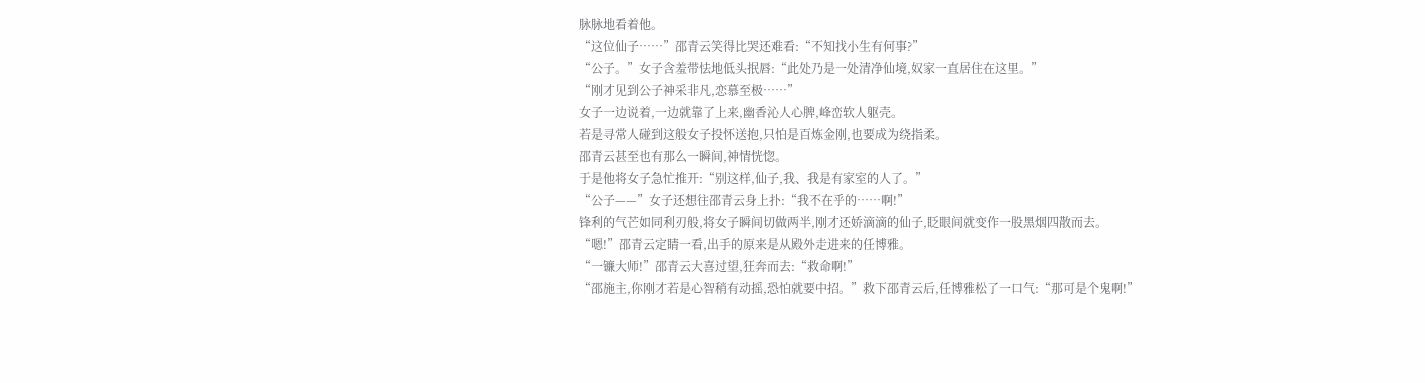脉脉地看着他。
“这位仙子……”邵青云笑得比哭还难看:“不知找小生有何事?”
“公子。”女子含羞带怯地低头抿唇:“此处乃是一处清净仙境,奴家一直居住在这里。”
“刚才见到公子神采非凡,恋慕至极……”
女子一边说着,一边就靠了上来,幽香沁人心脾,峰峦软人躯壳。
若是寻常人碰到这般女子投怀送抱,只怕是百炼金刚,也要成为绕指柔。
邵青云甚至也有那么一瞬间,神情恍惚。
于是他将女子急忙推开:“别这样,仙子,我、我是有家室的人了。”
“公子——”女子还想往邵青云身上扑:“我不在乎的……啊!”
锋利的气芒如同利刃般,将女子瞬间切做两半,刚才还娇滴滴的仙子,眨眼间就变作一股黑烟四散而去。
“嗯!”邵青云定睛一看,出手的原来是从殿外走进来的任博雅。
“一镰大师!”邵青云大喜过望,狂奔而去:“救命啊!”
“邵施主,你刚才若是心智稍有动摇,恐怕就要中招。”救下邵青云后,任博雅松了一口气:“那可是个鬼啊!”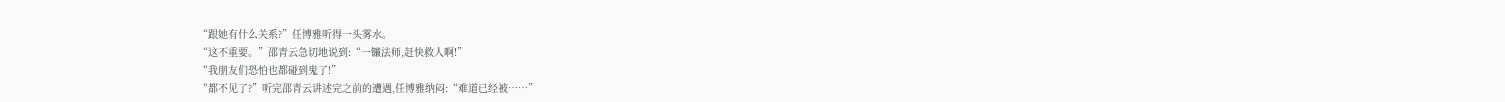“跟她有什么关系?”任博雅听得一头雾水。
“这不重要。”邵青云急切地说到:“一镰法师,赶快救人啊!”
“我朋友们恐怕也都碰到鬼了!”
“都不见了?”听完邵青云讲述完之前的遭遇,任博雅纳闷:“难道已经被……”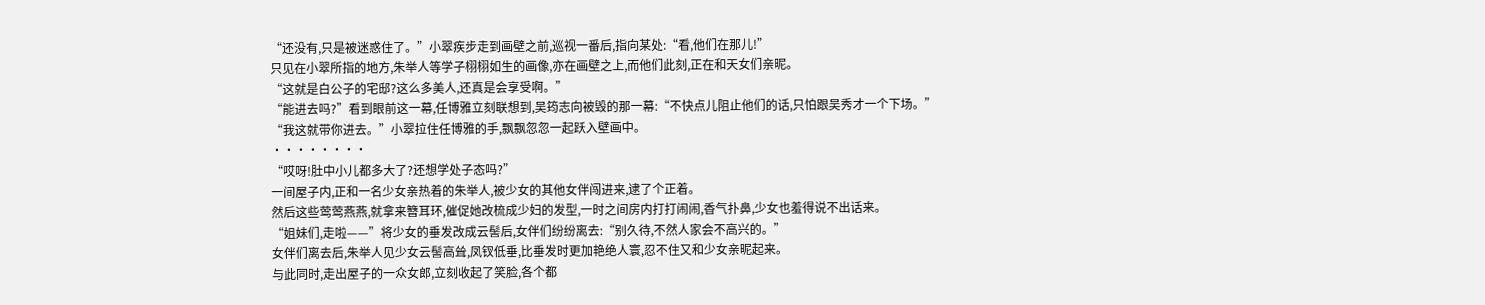“还没有,只是被迷惑住了。”小翠疾步走到画壁之前,巡视一番后,指向某处:“看,他们在那儿!”
只见在小翠所指的地方,朱举人等学子栩栩如生的画像,亦在画壁之上,而他们此刻,正在和天女们亲昵。
“这就是白公子的宅邸?这么多美人,还真是会享受啊。”
“能进去吗?”看到眼前这一幕,任博雅立刻联想到,吴筠志向被毁的那一幕:“不快点儿阻止他们的话,只怕跟吴秀才一个下场。”
“我这就带你进去。”小翠拉住任博雅的手,飘飘忽忽一起跃入壁画中。
········
“哎呀!肚中小儿都多大了?还想学处子态吗?”
一间屋子内,正和一名少女亲热着的朱举人,被少女的其他女伴闯进来,逮了个正着。
然后这些莺莺燕燕,就拿来簪耳环,催促她改梳成少妇的发型,一时之间房内打打闹闹,香气扑鼻,少女也羞得说不出话来。
“姐妹们,走啦——”将少女的垂发改成云髻后,女伴们纷纷离去:“别久待,不然人家会不高兴的。”
女伴们离去后,朱举人见少女云髻高耸,凤钗低垂,比垂发时更加艳绝人寰,忍不住又和少女亲昵起来。
与此同时,走出屋子的一众女郎,立刻收起了笑脸,各个都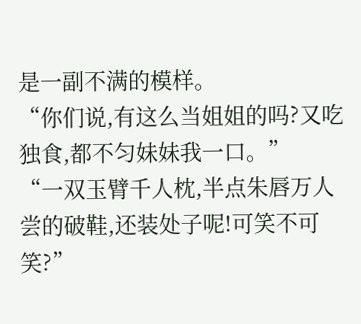是一副不满的模样。
“你们说,有这么当姐姐的吗?又吃独食,都不匀妹妹我一口。”
“一双玉臂千人枕,半点朱唇万人尝的破鞋,还装处子呢!可笑不可笑?”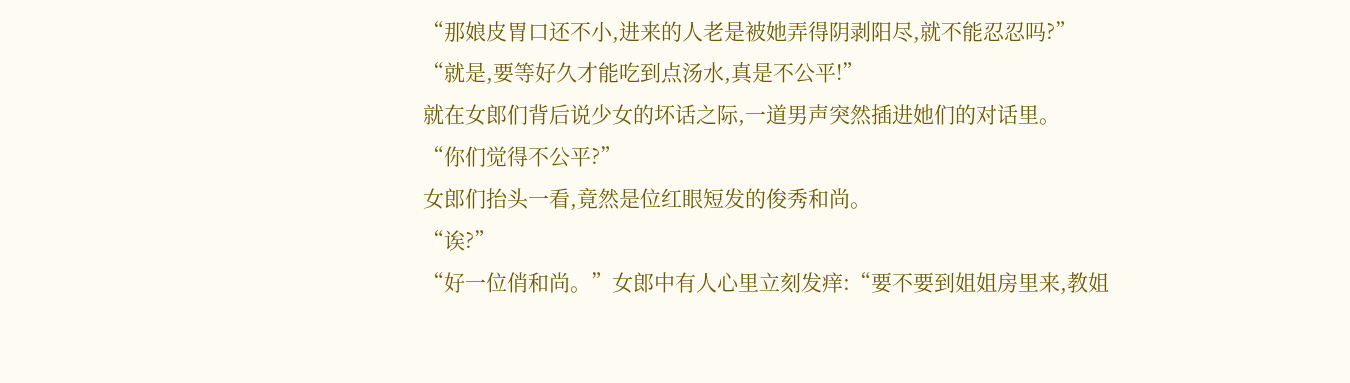“那娘皮胃口还不小,进来的人老是被她弄得阴剥阳尽,就不能忍忍吗?”
“就是,要等好久才能吃到点汤水,真是不公平!”
就在女郎们背后说少女的坏话之际,一道男声突然插进她们的对话里。
“你们觉得不公平?”
女郎们抬头一看,竟然是位红眼短发的俊秀和尚。
“诶?”
“好一位俏和尚。”女郎中有人心里立刻发痒:“要不要到姐姐房里来,教姐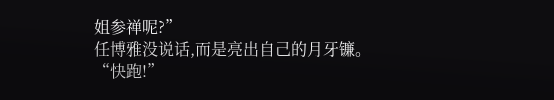姐参禅呢?”
任博雅没说话,而是亮出自己的月牙镰。
“快跑!”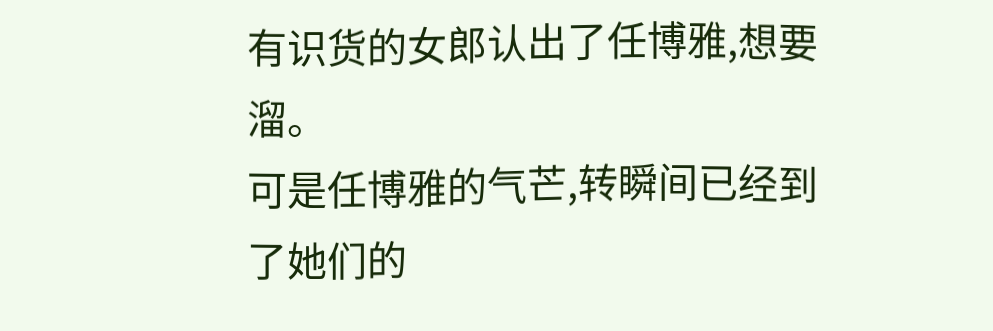有识货的女郎认出了任博雅,想要溜。
可是任博雅的气芒,转瞬间已经到了她们的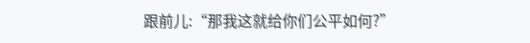跟前儿:“那我这就给你们公平如何?”